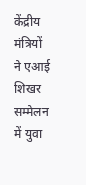केंद्रीय मंत्रियों ने एआई शिखर सम्मेलन में युवा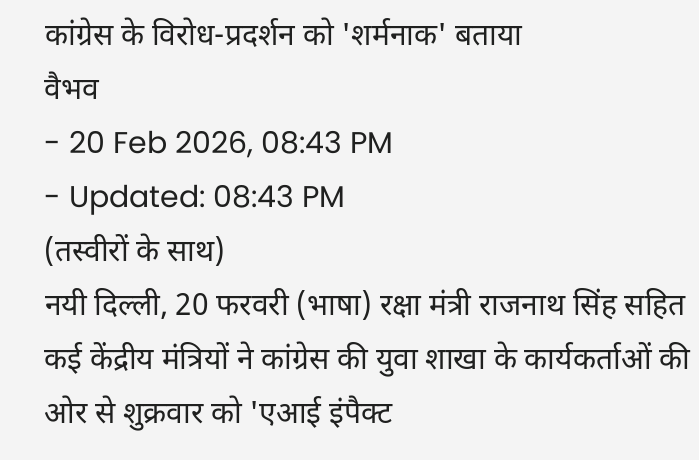कांग्रेस के विरोध-प्रदर्शन को 'शर्मनाक' बताया
वैभव
- 20 Feb 2026, 08:43 PM
- Updated: 08:43 PM
(तस्वीरों के साथ)
नयी दिल्ली, 20 फरवरी (भाषा) रक्षा मंत्री राजनाथ सिंह सहित कई केंद्रीय मंत्रियों ने कांग्रेस की युवा शाखा के कार्यकर्ताओं की ओर से शुक्रवार को 'एआई इंपैक्ट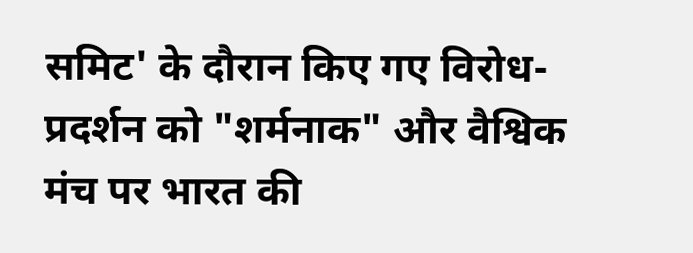समिट' के दौरान किए गए विरोध-प्रदर्शन को "शर्मनाक" और वैश्विक मंच पर भारत की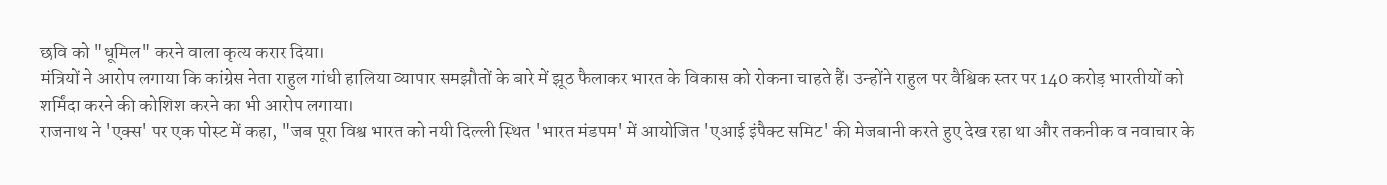छवि को "धूमिल" करने वाला कृत्य करार दिया।
मंत्रियों ने आरोप लगाया कि कांग्रेस नेता राहुल गांधी हालिया व्यापार समझौतों के बारे में झूठ फैलाकर भारत के विकास को रोकना चाहते हैं। उन्होंने राहुल पर वैश्विक स्तर पर 140 करोड़ भारतीयों को शर्मिंदा करने की कोशिश करने का भी आरोप लगाया।
राजनाथ ने 'एक्स' पर एक पोस्ट में कहा, "जब पूरा विश्व भारत को नयी दिल्ली स्थित 'भारत मंडपम' में आयोजित 'एआई इंपैक्ट समिट' की मेजबानी करते हुए देख रहा था और तकनीक व नवाचार के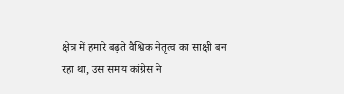क्षेत्र में हमारे बढ़ते वैश्विक नेतृत्व का साक्षी बन रहा था, उस समय कांग्रेस ने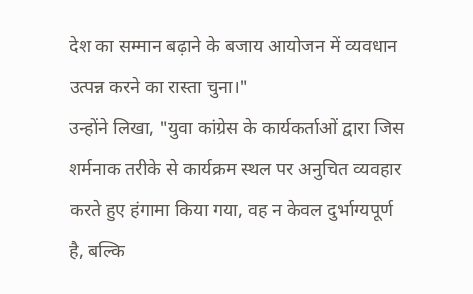देश का सम्मान बढ़ाने के बजाय आयोजन में व्यवधान उत्पन्न करने का रास्ता चुना।"
उन्होंने लिखा, "युवा कांग्रेस के कार्यकर्ताओं द्वारा जिस शर्मनाक तरीके से कार्यक्रम स्थल पर अनुचित व्यवहार करते हुए हंगामा किया गया, वह न केवल दुर्भाग्यपूर्ण है, बल्कि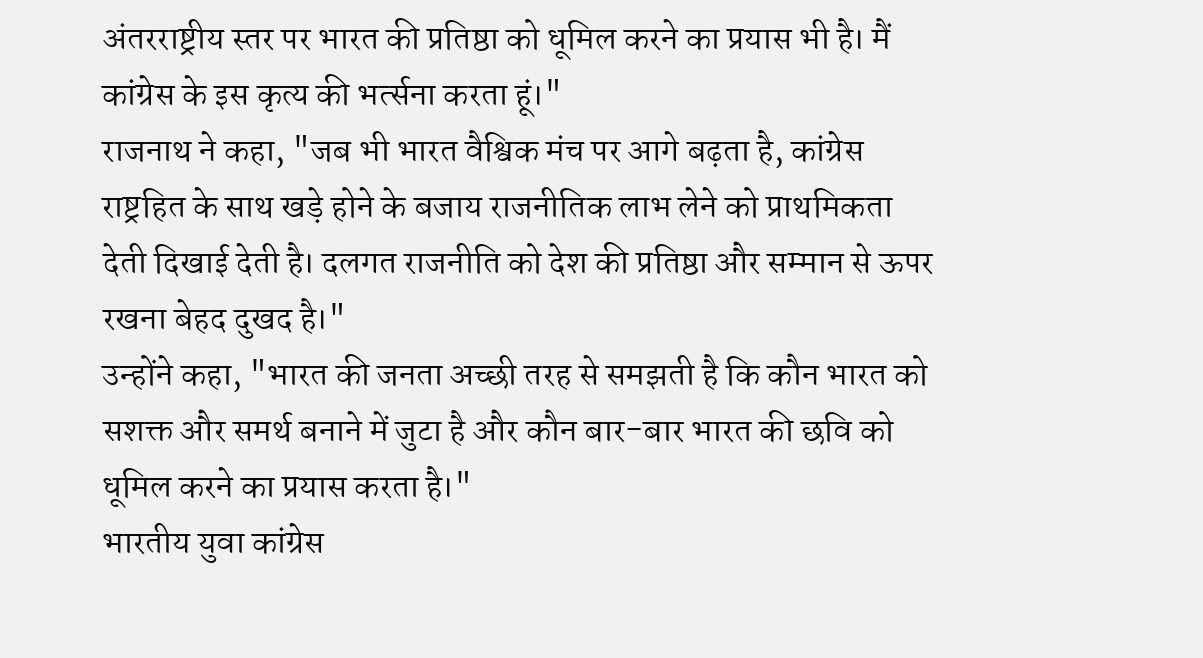अंतरराष्ट्रीय स्तर पर भारत की प्रतिष्ठा को धूमिल करने का प्रयास भी है। मैं कांग्रेस के इस कृत्य की भर्त्सना करता हूं।"
राजनाथ ने कहा, "जब भी भारत वैश्विक मंच पर आगे बढ़ता है, कांग्रेस राष्ट्रहित के साथ खड़े होने के बजाय राजनीतिक लाभ लेने को प्राथमिकता देती दिखाई देती है। दलगत राजनीति को देश की प्रतिष्ठा और सम्मान से ऊपर रखना बेहद दुखद है।"
उन्होंने कहा, "भारत की जनता अच्छी तरह से समझती है कि कौन भारत को सशक्त और समर्थ बनाने में जुटा है और कौन बार-बार भारत की छवि को धूमिल करने का प्रयास करता है।"
भारतीय युवा कांग्रेस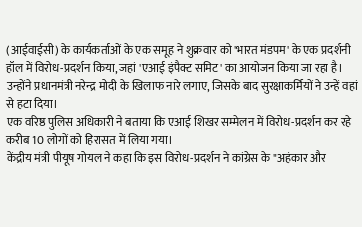(आईवाईसी) के कार्यकर्ताओं के एक समूह ने शुक्रवार को 'भारत मंडपम' के एक प्रदर्शनी हॉल में विरोध-प्रदर्शन किया, जहां 'एआई इंपैक्ट समिट' का आयोजन किया जा रहा है। उन्होंने प्रधानमंत्री नरेन्द्र मोदी के खिलाफ नारे लगाए, जिसके बाद सुरक्षाकर्मियों ने उन्हें वहां से हटा दिया।
एक वरिष्ठ पुलिस अधिकारी ने बताया कि एआई शिखर सम्मेलन में विरोध-प्रदर्शन कर रहे करीब 10 लोगों को हिरासत में लिया गया।
केंद्रीय मंत्री पीयूष गोयल ने कहा कि इस विरोध-प्रदर्शन ने कांग्रेस के "अहंकार और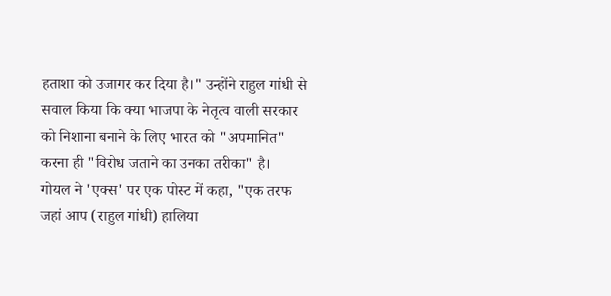हताशा को उजागर कर दिया है।" उन्होंने राहुल गांधी से सवाल किया कि क्या भाजपा के नेतृत्व वाली सरकार को निशाना बनाने के लिए भारत को "अपमानित" करना ही "विरोध जताने का उनका तरीका" है।
गोयल ने 'एक्स' पर एक पोस्ट में कहा, "एक तरफ जहां आप (राहुल गांधी) हालिया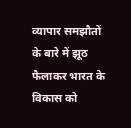व्यापार समझौतों के बारे में झूठ फैलाकर भारत के विकास को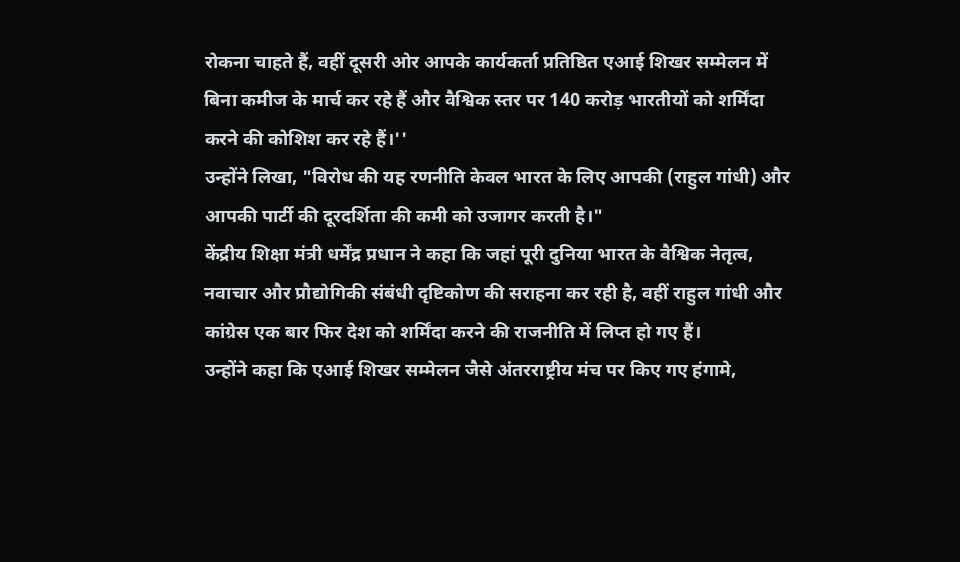रोकना चाहते हैं, वहीं दूसरी ओर आपके कार्यकर्ता प्रतिष्ठित एआई शिखर सम्मेलन में बिना कमीज के मार्च कर रहे हैं और वैश्विक स्तर पर 140 करोड़ भारतीयों को शर्मिंदा करने की कोशिश कर रहे हैं।''
उन्होंने लिखा, "विरोध की यह रणनीति केवल भारत के लिए आपकी (राहुल गांधी) और आपकी पार्टी की दूरदर्शिता की कमी को उजागर करती है।"
केंद्रीय शिक्षा मंत्री धर्मेंद्र प्रधान ने कहा कि जहां पूरी दुनिया भारत के वैश्विक नेतृत्व, नवाचार और प्रौद्योगिकी संबंधी दृष्टिकोण की सराहना कर रही है, वहीं राहुल गांधी और कांग्रेस एक बार फिर देश को शर्मिंदा करने की राजनीति में लिप्त हो गए हैं।
उन्होंने कहा कि एआई शिखर सम्मेलन जैसे अंतरराष्ट्रीय मंच पर किए गए हंगामे,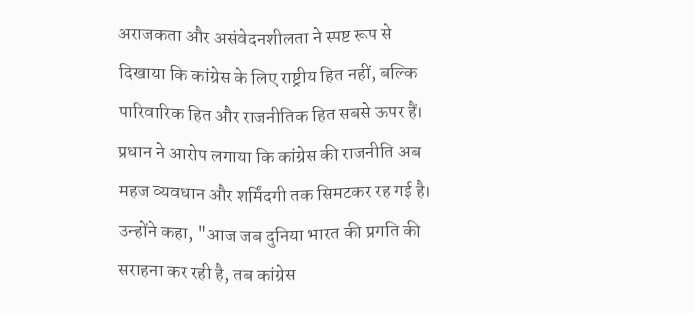अराजकता और असंवेदनशीलता ने स्पष्ट रूप से दिखाया कि कांग्रेस के लिए राष्ट्रीय हित नहीं, बल्कि पारिवारिक हित और राजनीतिक हित सबसे ऊपर हैं।
प्रधान ने आरोप लगाया कि कांग्रेस की राजनीति अब महज व्यवधान और शर्मिंदगी तक सिमटकर रह गई है।
उन्होंने कहा, "आज जब दुनिया भारत की प्रगति की सराहना कर रही है, तब कांग्रेस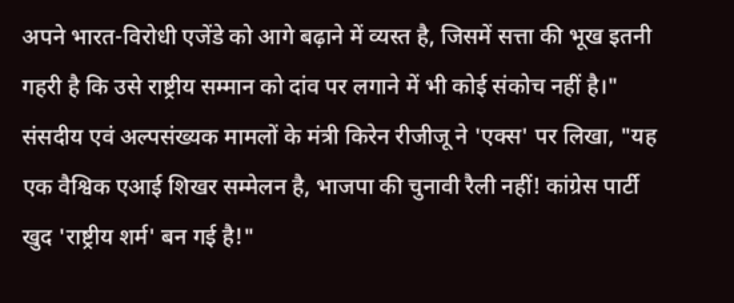अपने भारत-विरोधी एजेंडे को आगे बढ़ाने में व्यस्त है, जिसमें सत्ता की भूख इतनी गहरी है कि उसे राष्ट्रीय सम्मान को दांव पर लगाने में भी कोई संकोच नहीं है।"
संसदीय एवं अल्पसंख्यक मामलों के मंत्री किरेन रीजीजू ने 'एक्स' पर लिखा, "यह एक वैश्विक एआई शिखर सम्मेलन है, भाजपा की चुनावी रैली नहीं! कांग्रेस पार्टी खुद 'राष्ट्रीय शर्म' बन गई है!"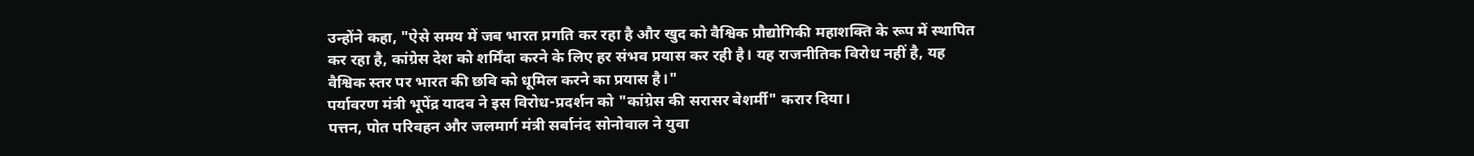उन्होंने कहा, "ऐसे समय में जब भारत प्रगति कर रहा है और खुद को वैश्विक प्रौद्योगिकी महाशक्ति के रूप में स्थापित कर रहा है, कांग्रेस देश को शर्मिंदा करने के लिए हर संभव प्रयास कर रही है। यह राजनीतिक विरोध नहीं है, यह वैश्विक स्तर पर भारत की छवि को धूमिल करने का प्रयास है।"
पर्यावरण मंत्री भूपेंद्र यादव ने इस विरोध-प्रदर्शन को "कांग्रेस की सरासर बेशर्मी" करार दिया।
पत्तन, पोत परिवहन और जलमार्ग मंत्री सर्बानंद सोनोवाल ने युवा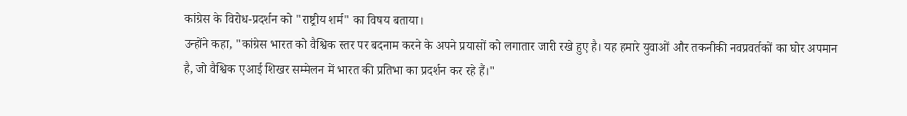कांग्रेस के विरोध-प्रदर्शन को "राष्ट्रीय शर्म" का विषय बताया।
उन्होंने कहा, "कांग्रेस भारत को वैश्विक स्तर पर बदनाम करने के अपने प्रयासों को लगातार जारी रखे हुए है। यह हमारे युवाओं और तकनीकी नवप्रवर्तकों का घोर अपमान है, जो वैश्विक एआई शिखर सम्मेलन में भारत की प्रतिभा का प्रदर्शन कर रहे हैं।"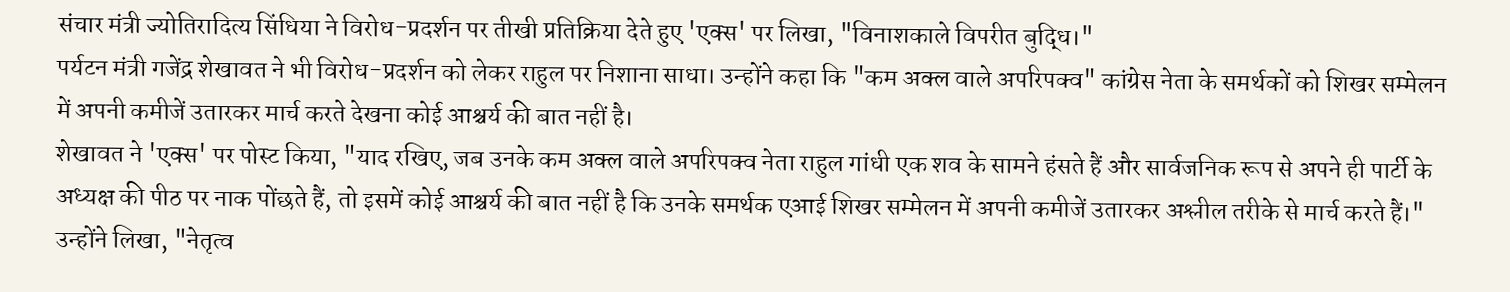संचार मंत्री ज्योतिरादित्य सिंधिया ने विरोध-प्रदर्शन पर तीखी प्रतिक्रिया देते हुए 'एक्स' पर लिखा, "विनाशकाले विपरीत बुद्धि।"
पर्यटन मंत्री गजेंद्र शेखावत ने भी विरोध-प्रदर्शन को लेकर राहुल पर निशाना साधा। उन्होंने कहा कि "कम अक्ल वाले अपरिपक्व" कांग्रेस नेता के समर्थकों को शिखर सम्मेलन में अपनी कमीजें उतारकर मार्च करते देखना कोई आश्चर्य की बात नहीं है।
शेखावत ने 'एक्स' पर पोस्ट किया, "याद रखिए, जब उनके कम अक्ल वाले अपरिपक्व नेता राहुल गांधी एक शव के सामने हंसते हैं और सार्वजनिक रूप से अपने ही पार्टी के अध्यक्ष की पीठ पर नाक पोंछते हैं, तो इसमें कोई आश्चर्य की बात नहीं है कि उनके समर्थक एआई शिखर सम्मेलन में अपनी कमीजें उतारकर अश्लील तरीके से मार्च करते हैं।"
उन्होंने लिखा, "नेतृत्व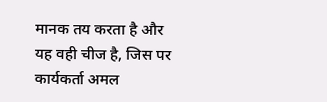मानक तय करता है और यह वही चीज है, जिस पर कार्यकर्ता अमल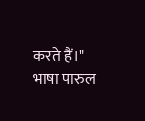करते हैं।"
भाषा पारुल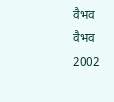वैभव
वैभव
2002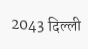2043 दिल्ली